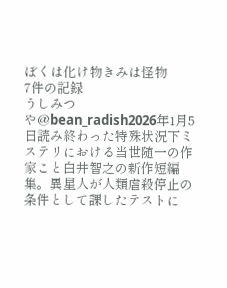ぼくは化け物きみは怪物
7件の記録
うしみつや@bean_radish2026年1月5日読み終わった特殊状況下ミステリにおける当世随一の作家こと白井智之の新作短編集。異星人が人類虐殺停止の条件として課したテストに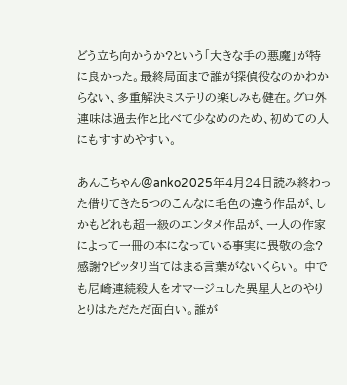どう立ち向かうか?という「大きな手の悪魔」が特に良かった。最終局面まで誰が探偵役なのかわからない、多重解決ミステリの楽しみも健在。グロ外連味は過去作と比べて少なめのため、初めての人にもすすめやすい。

あんこちゃん@anko2025年4月24日読み終わった借りてきた5つのこんなに毛色の違う作品が、しかもどれも超一級のエンタメ作品が、一人の作家によって一冊の本になっている事実に畏敬の念?感謝?ピッタリ当てはまる言葉がないくらい。 中でも尼崎連続殺人をオマージュした異星人とのやりとりはただただ面白い。誰が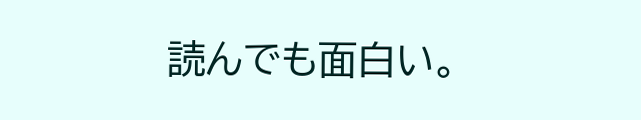読んでも面白い。